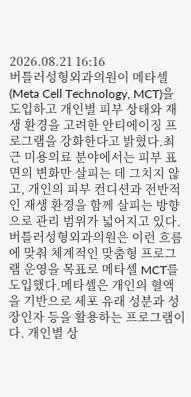2026.08.21 16:16
버틀러성형외과의원이 메타셀(Meta Cell Technology, MCT)을 도입하고 개인별 피부 상태와 재생 환경을 고려한 안티에이징 프로그램을 강화한다고 밝혔다.최근 미용의료 분야에서는 피부 표면의 변화만 살피는 데 그치지 않고, 개인의 피부 컨디션과 전반적인 재생 환경을 함께 살피는 방향으로 관리 범위가 넓어지고 있다. 버틀러성형외과의원은 이런 흐름에 맞춰 체계적인 맞춤형 프로그램 운영을 목표로 메타셀 MCT를 도입했다.메타셀은 개인의 혈액을 기반으로 세포 유래 성분과 성장인자 등을 활용하는 프로그램이다. 개인별 상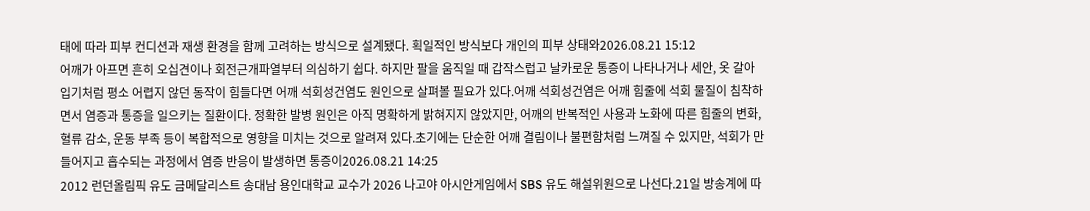태에 따라 피부 컨디션과 재생 환경을 함께 고려하는 방식으로 설계됐다. 획일적인 방식보다 개인의 피부 상태와2026.08.21 15:12
어깨가 아프면 흔히 오십견이나 회전근개파열부터 의심하기 쉽다. 하지만 팔을 움직일 때 갑작스럽고 날카로운 통증이 나타나거나 세안, 옷 갈아입기처럼 평소 어렵지 않던 동작이 힘들다면 어깨 석회성건염도 원인으로 살펴볼 필요가 있다.어깨 석회성건염은 어깨 힘줄에 석회 물질이 침착하면서 염증과 통증을 일으키는 질환이다. 정확한 발병 원인은 아직 명확하게 밝혀지지 않았지만, 어깨의 반복적인 사용과 노화에 따른 힘줄의 변화, 혈류 감소, 운동 부족 등이 복합적으로 영향을 미치는 것으로 알려져 있다.초기에는 단순한 어깨 결림이나 불편함처럼 느껴질 수 있지만, 석회가 만들어지고 흡수되는 과정에서 염증 반응이 발생하면 통증이2026.08.21 14:25
2012 런던올림픽 유도 금메달리스트 송대남 용인대학교 교수가 2026 나고야 아시안게임에서 SBS 유도 해설위원으로 나선다.21일 방송계에 따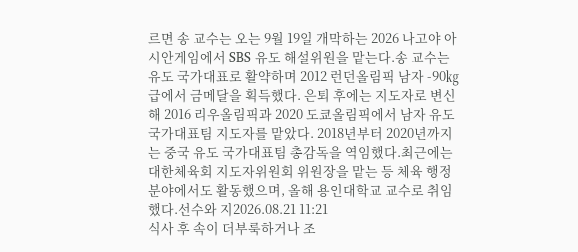르면 송 교수는 오는 9월 19일 개막하는 2026 나고야 아시안게임에서 SBS 유도 해설위원을 맡는다.송 교수는 유도 국가대표로 활약하며 2012 런던올림픽 남자 -90㎏급에서 금메달을 획득했다. 은퇴 후에는 지도자로 변신해 2016 리우올림픽과 2020 도쿄올림픽에서 남자 유도 국가대표팀 지도자를 맡았다. 2018년부터 2020년까지는 중국 유도 국가대표팀 총감독을 역임했다.최근에는 대한체육회 지도자위원회 위원장을 맡는 등 체육 행정 분야에서도 활동했으며, 올해 용인대학교 교수로 취임했다.선수와 지2026.08.21 11:21
식사 후 속이 더부룩하거나 조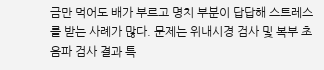금만 먹어도 배가 부르고 명치 부분이 답답해 스트레스를 받는 사례가 많다. 문제는 위내시경 검사 및 복부 초음파 검사 결과 특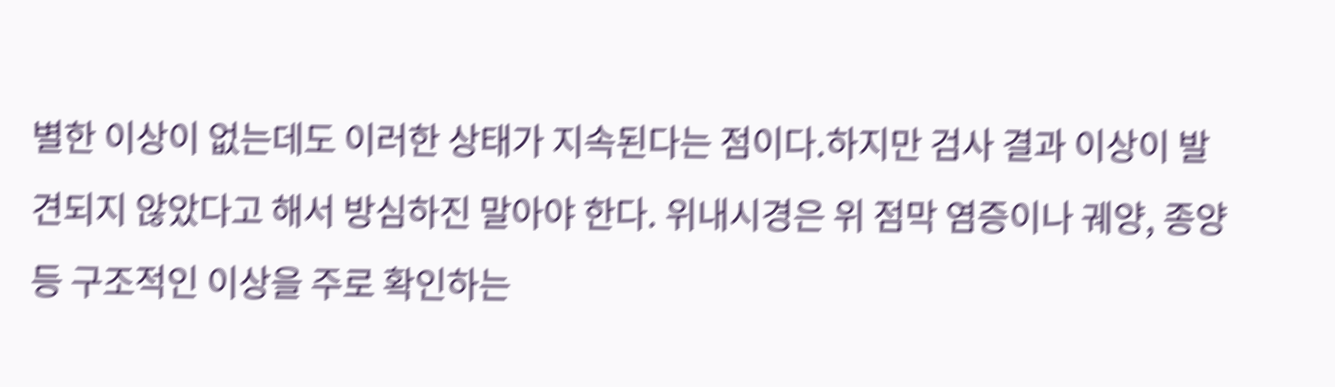별한 이상이 없는데도 이러한 상태가 지속된다는 점이다.하지만 검사 결과 이상이 발견되지 않았다고 해서 방심하진 말아야 한다. 위내시경은 위 점막 염증이나 궤양, 종양 등 구조적인 이상을 주로 확인하는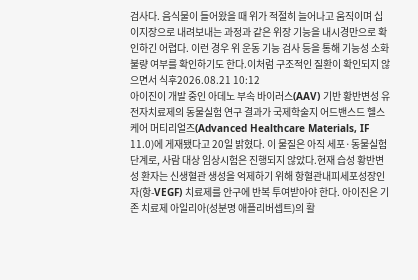검사다. 음식물이 들어왔을 때 위가 적절히 늘어나고 움직이며 십이지장으로 내려보내는 과정과 같은 위장 기능을 내시경만으로 확인하긴 어렵다. 이런 경우 위 운동 기능 검사 등을 통해 기능성 소화불량 여부를 확인하기도 한다.이처럼 구조적인 질환이 확인되지 않으면서 식후2026.08.21 10:12
아이진이 개발 중인 아데노 부속 바이러스(AAV) 기반 황반변성 유전자치료제의 동물실험 연구 결과가 국제학술지 어드밴스드 헬스케어 머티리얼즈(Advanced Healthcare Materials, IF 11.0)에 게재됐다고 20일 밝혔다. 이 물질은 아직 세포·동물실험 단계로, 사람 대상 임상시험은 진행되지 않았다.현재 습성 황반변성 환자는 신생혈관 생성을 억제하기 위해 항혈관내피세포성장인자(항-VEGF) 치료제를 안구에 반복 투여받아야 한다. 아이진은 기존 치료제 아일리아(성분명 애플리버셉트)의 활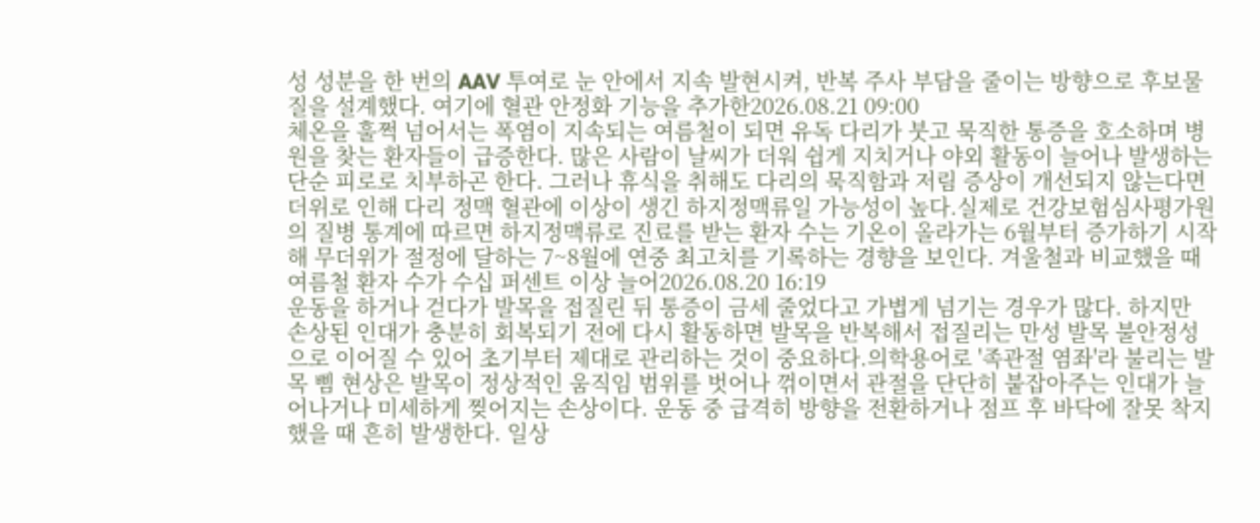성 성분을 한 번의 AAV 투여로 눈 안에서 지속 발현시켜, 반복 주사 부담을 줄이는 방향으로 후보물질을 설계했다. 여기에 혈관 안정화 기능을 추가한2026.08.21 09:00
체온을 훌쩍 넘어서는 폭염이 지속되는 여름철이 되면 유독 다리가 붓고 묵직한 통증을 호소하며 병원을 찾는 환자들이 급증한다. 많은 사람이 날씨가 더워 쉽게 지치거나 야외 활동이 늘어나 발생하는 단순 피로로 치부하곤 한다. 그러나 휴식을 취해도 다리의 묵직함과 저림 증상이 개선되지 않는다면 더위로 인해 다리 정맥 혈관에 이상이 생긴 하지정맥류일 가능성이 높다.실제로 건강보험심사평가원의 질병 통계에 따르면 하지정맥류로 진료를 받는 환자 수는 기온이 올라가는 6월부터 증가하기 시작해 무더위가 절정에 달하는 7~8월에 연중 최고치를 기록하는 경향을 보인다. 겨울철과 비교했을 때 여름철 환자 수가 수십 퍼센트 이상 늘어2026.08.20 16:19
운동을 하거나 걷다가 발목을 접질린 뒤 통증이 금세 줄었다고 가볍게 넘기는 경우가 많다. 하지만 손상된 인대가 충분히 회복되기 전에 다시 활동하면 발목을 반복해서 접질리는 만성 발목 불안정성으로 이어질 수 있어 초기부터 제대로 관리하는 것이 중요하다.의학용어로 '족관절 염좌'라 불리는 발목 삠 현상은 발목이 정상적인 움직임 범위를 벗어나 꺾이면서 관절을 단단히 붙잡아주는 인대가 늘어나거나 미세하게 찢어지는 손상이다. 운동 중 급격히 방향을 전환하거나 점프 후 바닥에 잘못 착지했을 때 흔히 발생한다. 일상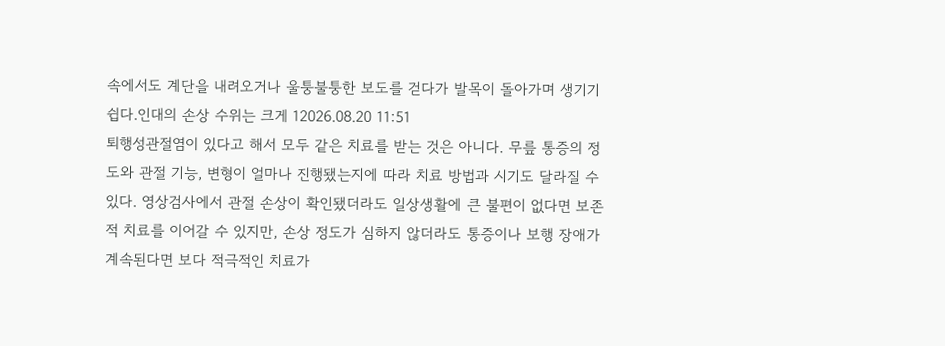속에서도 계단을 내려오거나 울퉁불퉁한 보도를 걷다가 발목이 돌아가며 생기기 쉽다.인대의 손상 수위는 크게 12026.08.20 11:51
퇴행성관절염이 있다고 해서 모두 같은 치료를 받는 것은 아니다. 무릎 통증의 정도와 관절 기능, 변형이 얼마나 진행됐는지에 따라 치료 방법과 시기도 달라질 수 있다. 영상검사에서 관절 손상이 확인됐더라도 일상생활에 큰 불편이 없다면 보존적 치료를 이어갈 수 있지만, 손상 정도가 심하지 않더라도 통증이나 보행 장애가 계속된다면 보다 적극적인 치료가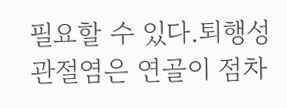필요할 수 있다.퇴행성관절염은 연골이 점차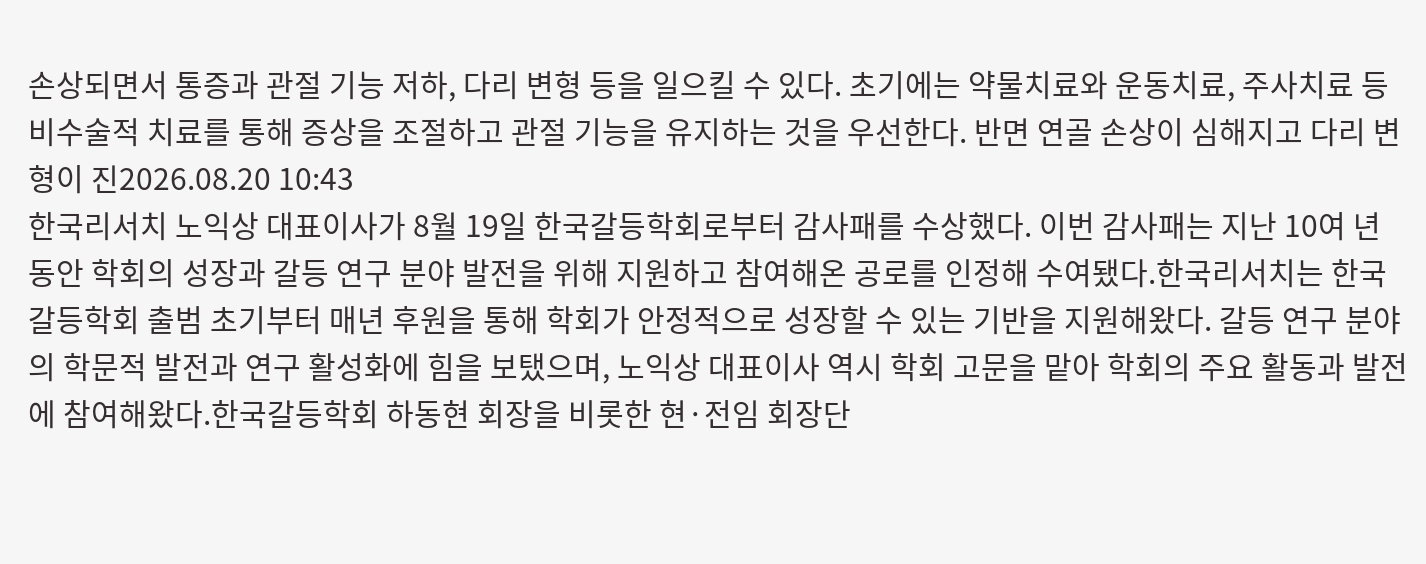손상되면서 통증과 관절 기능 저하, 다리 변형 등을 일으킬 수 있다. 초기에는 약물치료와 운동치료, 주사치료 등 비수술적 치료를 통해 증상을 조절하고 관절 기능을 유지하는 것을 우선한다. 반면 연골 손상이 심해지고 다리 변형이 진2026.08.20 10:43
한국리서치 노익상 대표이사가 8월 19일 한국갈등학회로부터 감사패를 수상했다. 이번 감사패는 지난 10여 년 동안 학회의 성장과 갈등 연구 분야 발전을 위해 지원하고 참여해온 공로를 인정해 수여됐다.한국리서치는 한국갈등학회 출범 초기부터 매년 후원을 통해 학회가 안정적으로 성장할 수 있는 기반을 지원해왔다. 갈등 연구 분야의 학문적 발전과 연구 활성화에 힘을 보탰으며, 노익상 대표이사 역시 학회 고문을 맡아 학회의 주요 활동과 발전에 참여해왔다.한국갈등학회 하동현 회장을 비롯한 현·전임 회장단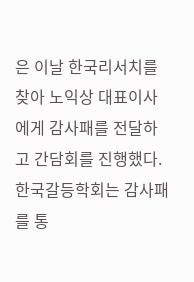은 이날 한국리서치를 찾아 노익상 대표이사에게 감사패를 전달하고 간담회를 진행했다. 한국갈등학회는 감사패를 통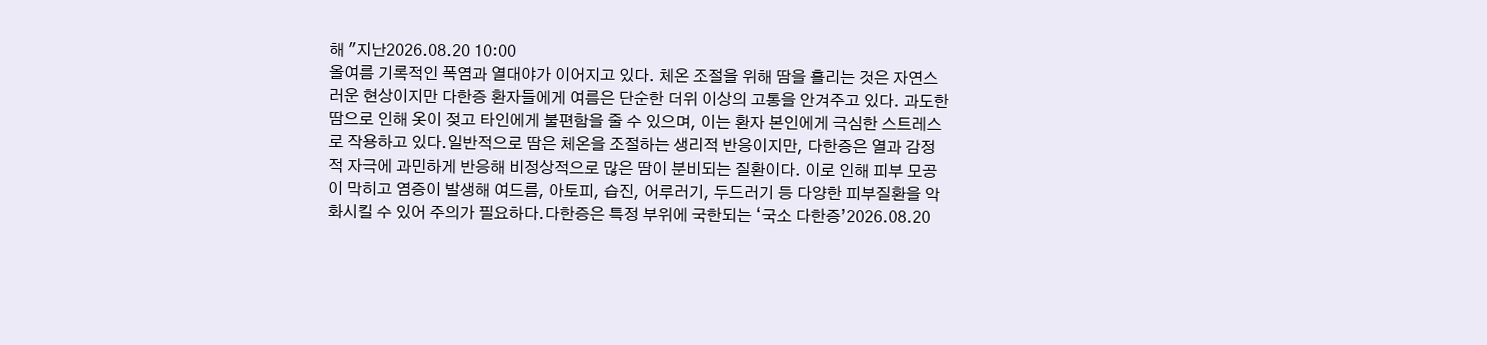해 "지난2026.08.20 10:00
올여름 기록적인 폭염과 열대야가 이어지고 있다. 체온 조절을 위해 땀을 흘리는 것은 자연스러운 현상이지만 다한증 환자들에게 여름은 단순한 더위 이상의 고통을 안겨주고 있다. 과도한 땀으로 인해 옷이 젖고 타인에게 불편함을 줄 수 있으며, 이는 환자 본인에게 극심한 스트레스로 작용하고 있다.일반적으로 땀은 체온을 조절하는 생리적 반응이지만, 다한증은 열과 감정적 자극에 과민하게 반응해 비정상적으로 많은 땀이 분비되는 질환이다. 이로 인해 피부 모공이 막히고 염증이 발생해 여드름, 아토피, 습진, 어루러기, 두드러기 등 다양한 피부질환을 악화시킬 수 있어 주의가 필요하다.다한증은 특정 부위에 국한되는 ‘국소 다한증’2026.08.20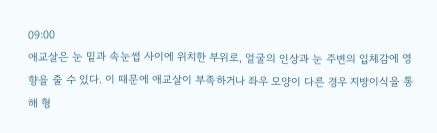09:00
애교살은 눈 밑과 속눈썹 사이에 위치한 부위로, 얼굴의 인상과 눈 주변의 입체감에 영향을 줄 수 있다. 이 때문에 애교살이 부족하거나 좌우 모양이 다른 경우 지방이식을 통해 형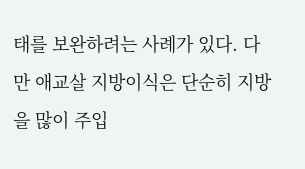태를 보완하려는 사례가 있다. 다만 애교살 지방이식은 단순히 지방을 많이 주입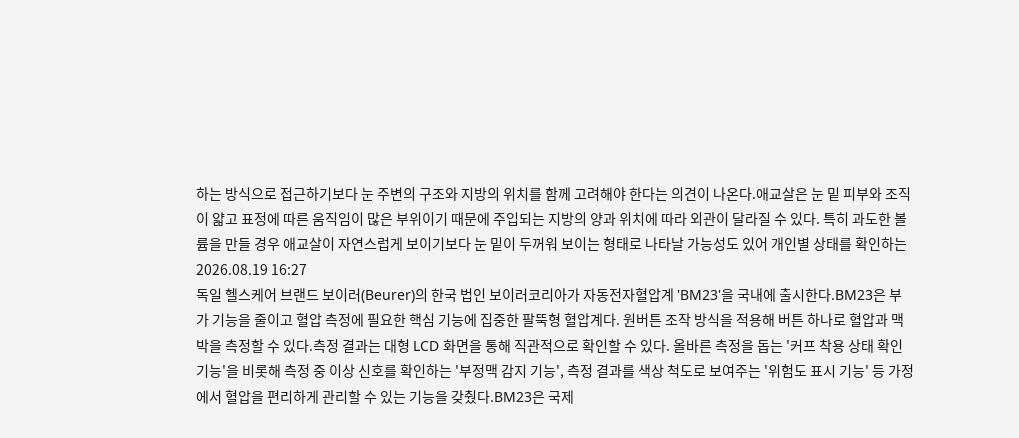하는 방식으로 접근하기보다 눈 주변의 구조와 지방의 위치를 함께 고려해야 한다는 의견이 나온다.애교살은 눈 밑 피부와 조직이 얇고 표정에 따른 움직임이 많은 부위이기 때문에 주입되는 지방의 양과 위치에 따라 외관이 달라질 수 있다. 특히 과도한 볼륨을 만들 경우 애교살이 자연스럽게 보이기보다 눈 밑이 두꺼워 보이는 형태로 나타날 가능성도 있어 개인별 상태를 확인하는2026.08.19 16:27
독일 헬스케어 브랜드 보이러(Beurer)의 한국 법인 보이러코리아가 자동전자혈압계 'BM23'을 국내에 출시한다.BM23은 부가 기능을 줄이고 혈압 측정에 필요한 핵심 기능에 집중한 팔뚝형 혈압계다. 원버튼 조작 방식을 적용해 버튼 하나로 혈압과 맥박을 측정할 수 있다.측정 결과는 대형 LCD 화면을 통해 직관적으로 확인할 수 있다. 올바른 측정을 돕는 '커프 착용 상태 확인 기능'을 비롯해 측정 중 이상 신호를 확인하는 '부정맥 감지 기능', 측정 결과를 색상 척도로 보여주는 '위험도 표시 기능' 등 가정에서 혈압을 편리하게 관리할 수 있는 기능을 갖췄다.BM23은 국제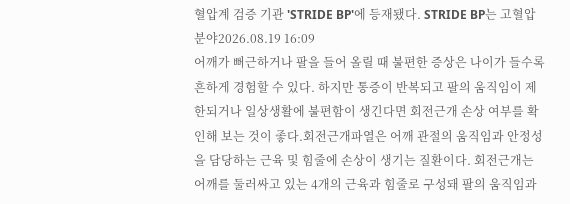혈압계 검증 기관 'STRIDE BP'에 등재됐다. STRIDE BP는 고혈압 분야2026.08.19 16:09
어깨가 뻐근하거나 팔을 들어 올릴 때 불편한 증상은 나이가 들수록 흔하게 경험할 수 있다. 하지만 통증이 반복되고 팔의 움직임이 제한되거나 일상생활에 불편함이 생긴다면 회전근개 손상 여부를 확인해 보는 것이 좋다.회전근개파열은 어깨 관절의 움직임과 안정성을 담당하는 근육 및 힘줄에 손상이 생기는 질환이다. 회전근개는 어깨를 둘러싸고 있는 4개의 근육과 힘줄로 구성돼 팔의 움직임과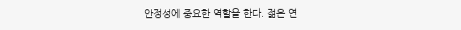안정성에 중요한 역할을 한다. 젊은 연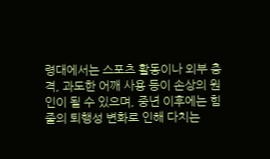령대에서는 스포츠 활동이나 외부 충격, 과도한 어깨 사용 등이 손상의 원인이 될 수 있으며, 중년 이후에는 힘줄의 퇴행성 변화로 인해 다치는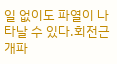일 없이도 파열이 나타날 수 있다.회전근개파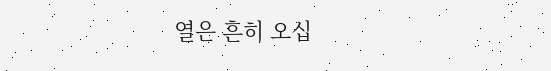열은 흔히 오십